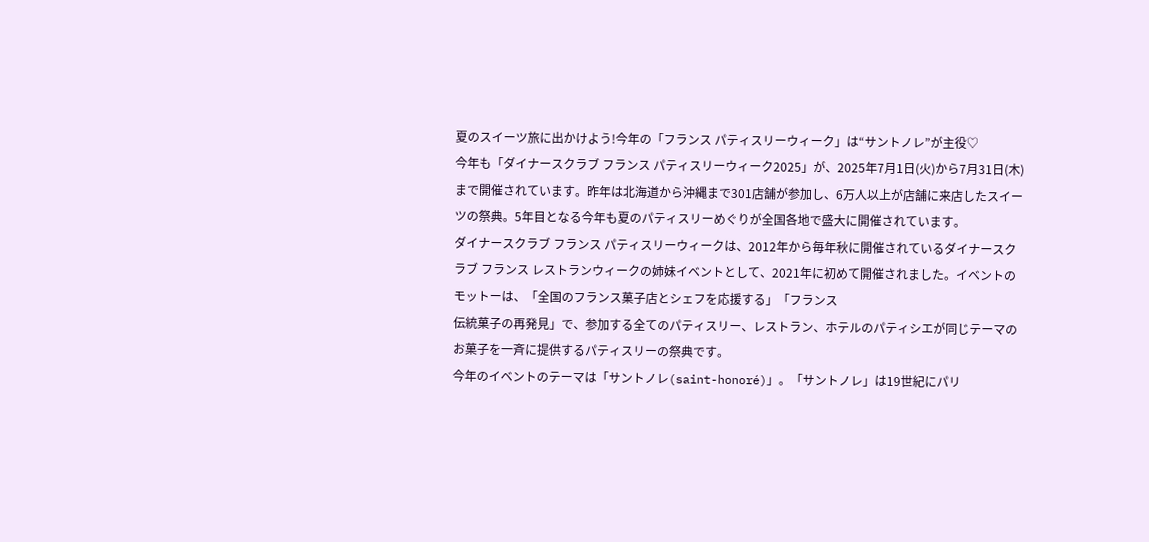夏のスイーツ旅に出かけよう!今年の「フランス パティスリーウィーク」は“サントノレ”が主役♡
今年も「ダイナースクラブ フランス パティスリーウィーク2025」が、2025年7月1日(火)から7月31日(木)まで開催されています。昨年は北海道から沖縄まで301店舗が参加し、6万人以上が店舗に来店したスイーツの祭典。5年目となる今年も夏のパティスリーめぐりが全国各地で盛大に開催されています。
ダイナースクラブ フランス パティスリーウィークは、2012年から毎年秋に開催されているダイナースクラブ フランス レストランウィークの姉妹イベントとして、2021年に初めて開催されました。イベントのモットーは、「全国のフランス菓子店とシェフを応援する」「フランス
伝統菓子の再発見」で、参加する全てのパティスリー、レストラン、ホテルのパティシエが同じテーマのお菓子を一斉に提供するパティスリーの祭典です。
今年のイベントのテーマは「サントノレ(saint-honoré)」。「サントノレ」は19世紀にパリ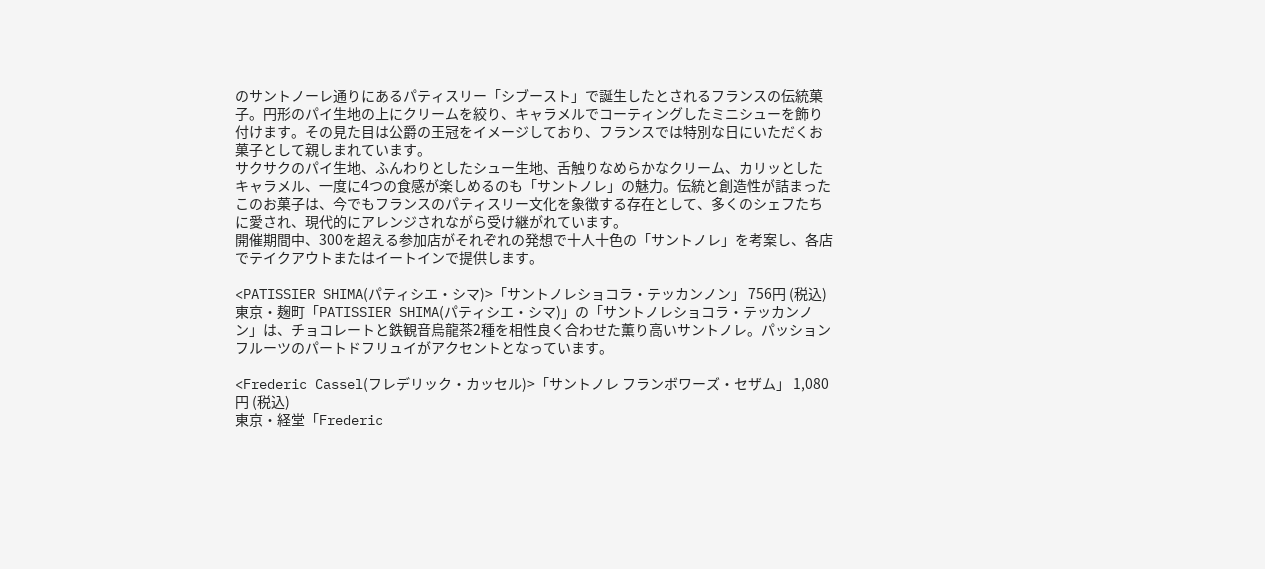のサントノーレ通りにあるパティスリー「シブースト」で誕生したとされるフランスの伝統菓子。円形のパイ生地の上にクリームを絞り、キャラメルでコーティングしたミニシューを飾り付けます。その見た目は公爵の王冠をイメージしており、フランスでは特別な日にいただくお菓子として親しまれています。
サクサクのパイ生地、ふんわりとしたシュー生地、舌触りなめらかなクリーム、カリッとしたキャラメル、一度に4つの食感が楽しめるのも「サントノレ」の魅力。伝統と創造性が詰まったこのお菓子は、今でもフランスのパティスリー文化を象徴する存在として、多くのシェフたちに愛され、現代的にアレンジされながら受け継がれています。
開催期間中、300を超える参加店がそれぞれの発想で十人十色の「サントノレ」を考案し、各店でテイクアウトまたはイートインで提供します。

<PATISSIER SHIMA(パティシエ・シマ)>「サントノレショコラ・テッカンノン」 756円 (税込)
東京・麹町「PATISSIER SHIMA(パティシエ・シマ)」の「サントノレショコラ・テッカンノン」は、チョコレートと鉄観音烏龍茶2種を相性良く合わせた薫り高いサントノレ。パッションフルーツのパートドフリュイがアクセントとなっています。

<Frederic Cassel(フレデリック・カッセル)>「サントノレ フランボワーズ・セザム」 1,080円 (税込)
東京・経堂「Frederic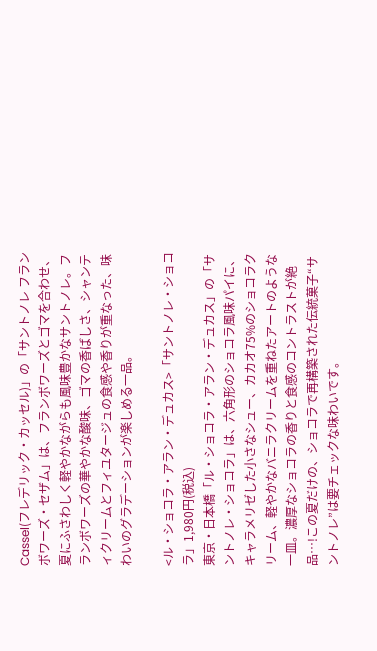Cassel(フレデリック・カッセル)」の「サントノレ フランボワーズ・セザム」は、フランボワーズとゴマを合わせ、夏にふさわしく軽やかながらも風味豊かなサントノレ。フランボワーズの華やかな酸味、ゴマの香ばしさ、シャンティクリームとフィユタージュの食感や香りが重なった、味わいのグラデーションが楽しめる一品。

<ル・ショコラ・アラン・デュカス>「サントノレ・ショコラ」1,980円(税込)
東京・日本橋「ル・ショコラ・アラン・デュカス」の「サントノレ・ショコラ」は、六角形のショコラ風味パイに、キャラメリゼした小さなシュー、カカオ75%のショコラクリーム、軽やかなバニラクリームを重ねたアートのような一皿。濃厚なショコラの香りと食感のコントラストが絶品…!この夏だけの、ショコラで再構築された伝統菓子“サントノレ”は要チェックな味わいです。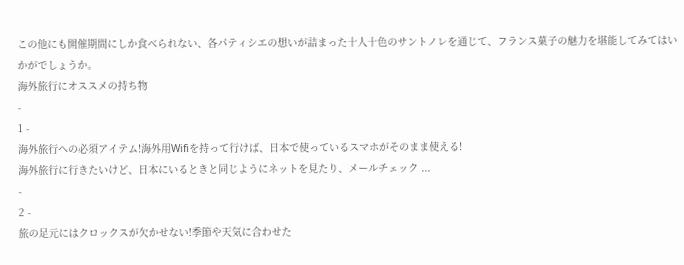この他にも開催期間にしか食べられない、各パティシエの想いが詰まった十人十色のサントノレを通じて、フランス菓子の魅力を堪能してみてはいかがでしょうか。
海外旅行にオススメの持ち物
-
1 -
海外旅行への必須アイテム!海外用Wifiを持って行けば、日本で使っているスマホがそのまま使える!
海外旅行に行きたいけど、日本にいるときと同じようにネットを見たり、メールチェック ...
-
2 -
旅の足元にはクロックスが欠かせない!季節や天気に合わせた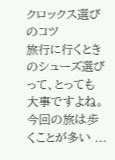クロックス選びのコツ
旅行に行くときのシューズ選びって、とっても大事ですよね。今回の旅は歩くことが多い ...